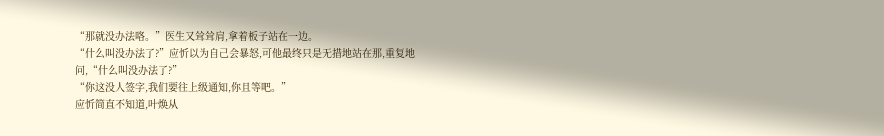“那就没办法咯。”医生又耸耸肩,拿着板子站在一边。
“什么叫没办法了?”应忻以为自己会暴怒,可他最终只是无措地站在那,重复地问,“什么叫没办法了?”
“你这没人签字,我们要往上级通知,你且等吧。”
应忻简直不知道,叶焕从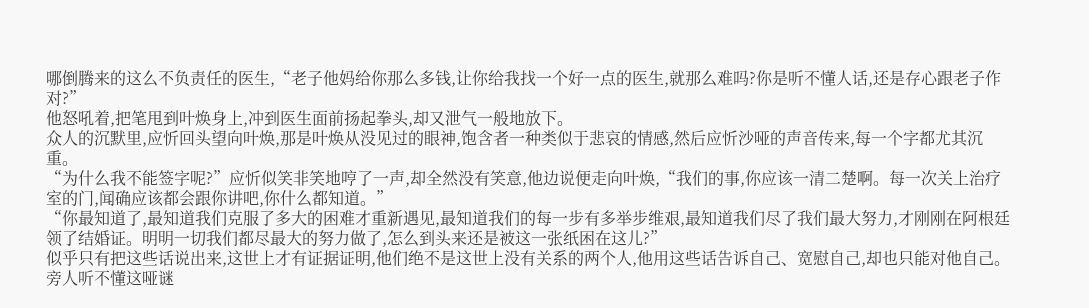哪倒腾来的这么不负责任的医生,“老子他妈给你那么多钱,让你给我找一个好一点的医生,就那么难吗?你是听不懂人话,还是存心跟老子作对?”
他怒吼着,把笔甩到叶焕身上,冲到医生面前扬起拳头,却又泄气一般地放下。
众人的沉默里,应忻回头望向叶焕,那是叶焕从没见过的眼神,饱含者一种类似于悲哀的情感,然后应忻沙哑的声音传来,每一个字都尤其沉重。
“为什么我不能签字呢?”应忻似笑非笑地哼了一声,却全然没有笑意,他边说便走向叶焕,“我们的事,你应该一清二楚啊。每一次关上治疗室的门,闻确应该都会跟你讲吧,你什么都知道。”
“你最知道了,最知道我们克服了多大的困难才重新遇见,最知道我们的每一步有多举步维艰,最知道我们尽了我们最大努力,才刚刚在阿根廷领了结婚证。明明一切我们都尽最大的努力做了,怎么到头来还是被这一张纸困在这儿?”
似乎只有把这些话说出来,这世上才有证据证明,他们绝不是这世上没有关系的两个人,他用这些话告诉自己、宽慰自己,却也只能对他自己。
旁人听不懂这哑谜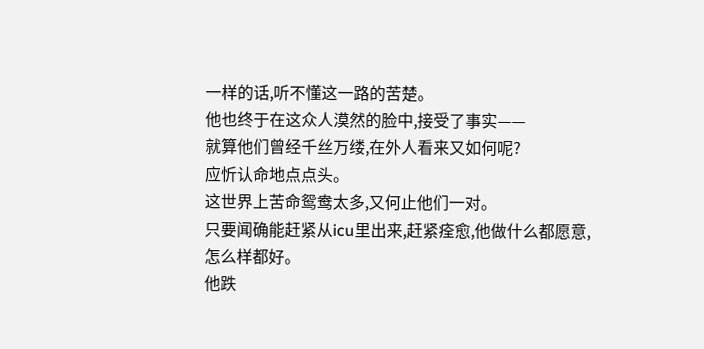一样的话,听不懂这一路的苦楚。
他也终于在这众人漠然的脸中,接受了事实——
就算他们曾经千丝万缕,在外人看来又如何呢?
应忻认命地点点头。
这世界上苦命鸳鸯太多,又何止他们一对。
只要闻确能赶紧从icu里出来,赶紧痊愈,他做什么都愿意,怎么样都好。
他跌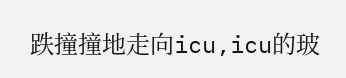跌撞撞地走向icu,icu的玻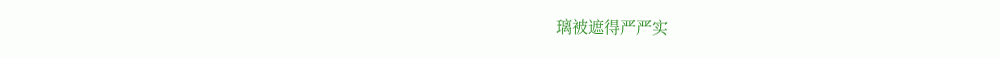璃被遮得严严实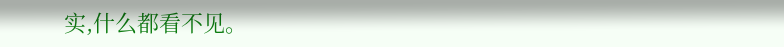实,什么都看不见。